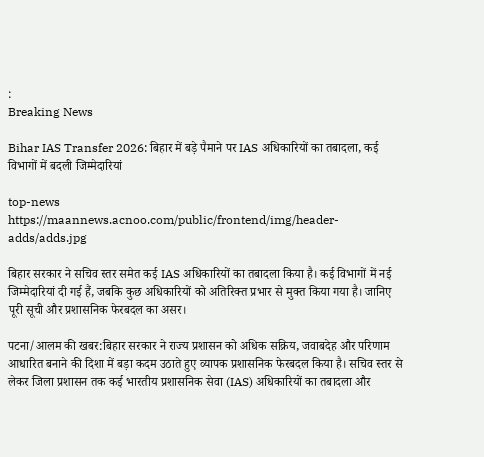:
Breaking News

Bihar IAS Transfer 2026: बिहार में बड़े पैमाने पर IAS अधिकारियों का तबादला, कई विभागों में बदली जिम्मेदारियां

top-news
https://maannews.acnoo.com/public/frontend/img/header-adds/adds.jpg

बिहार सरकार ने सचिव स्तर समेत कई IAS अधिकारियों का तबादला किया है। कई विभागों में नई जिम्मेदारियां दी गई हैं, जबकि कुछ अधिकारियों को अतिरिक्त प्रभार से मुक्त किया गया है। जानिए पूरी सूची और प्रशासनिक फेरबदल का असर।

पटना/आलम की खबर:बिहार सरकार ने राज्य प्रशासन को अधिक सक्रिय, जवाबदेह और परिणाम आधारित बनाने की दिशा में बड़ा कदम उठाते हुए व्यापक प्रशासनिक फेरबदल किया है। सचिव स्तर से लेकर जिला प्रशासन तक कई भारतीय प्रशासनिक सेवा (IAS) अधिकारियों का तबादला और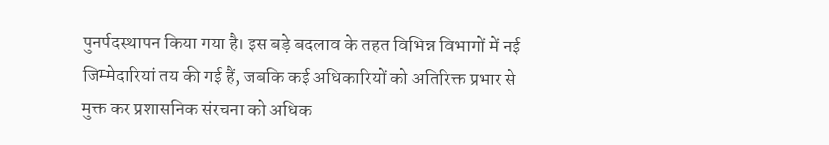पुनर्पदस्थापन किया गया है। इस बड़े बदलाव के तहत विभिन्न विभागों में नई जिम्मेदारियां तय की गई हैं, जबकि कई अधिकारियों को अतिरिक्त प्रभार से मुक्त कर प्रशासनिक संरचना को अधिक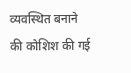व्यवस्थित बनाने की कोशिश की गई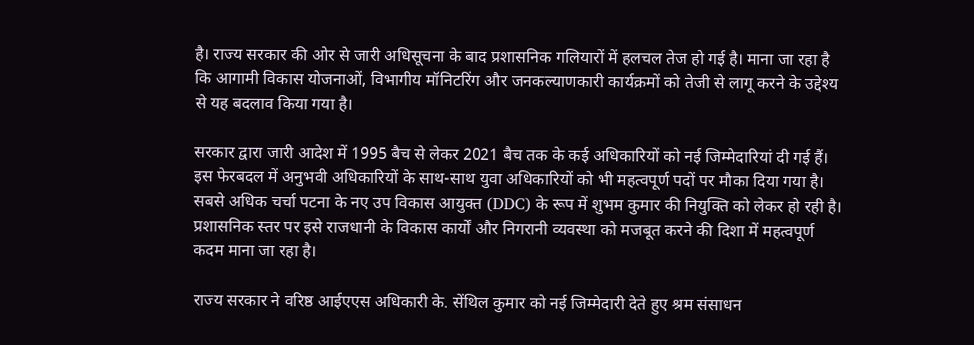है। राज्य सरकार की ओर से जारी अधिसूचना के बाद प्रशासनिक गलियारों में हलचल तेज हो गई है। माना जा रहा है कि आगामी विकास योजनाओं, विभागीय मॉनिटरिंग और जनकल्याणकारी कार्यक्रमों को तेजी से लागू करने के उद्देश्य से यह बदलाव किया गया है।

सरकार द्वारा जारी आदेश में 1995 बैच से लेकर 2021 बैच तक के कई अधिकारियों को नई जिम्मेदारियां दी गई हैं। इस फेरबदल में अनुभवी अधिकारियों के साथ-साथ युवा अधिकारियों को भी महत्वपूर्ण पदों पर मौका दिया गया है। सबसे अधिक चर्चा पटना के नए उप विकास आयुक्त (DDC) के रूप में शुभम कुमार की नियुक्ति को लेकर हो रही है। प्रशासनिक स्तर पर इसे राजधानी के विकास कार्यों और निगरानी व्यवस्था को मजबूत करने की दिशा में महत्वपूर्ण कदम माना जा रहा है।

राज्य सरकार ने वरिष्ठ आईएएस अधिकारी के. सेंथिल कुमार को नई जिम्मेदारी देते हुए श्रम संसाधन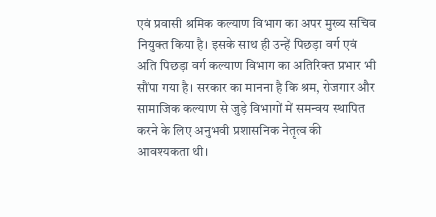एवं प्रवासी श्रमिक कल्याण विभाग का अपर मुख्य सचिव नियुक्त किया है। इसके साथ ही उन्हें पिछड़ा वर्ग एवं अति पिछड़ा वर्ग कल्याण विभाग का अतिरिक्त प्रभार भी सौंपा गया है। सरकार का मानना है कि श्रम, रोजगार और सामाजिक कल्याण से जुड़े विभागों में समन्वय स्थापित करने के लिए अनुभवी प्रशासनिक नेतृत्व की आवश्यकता थी।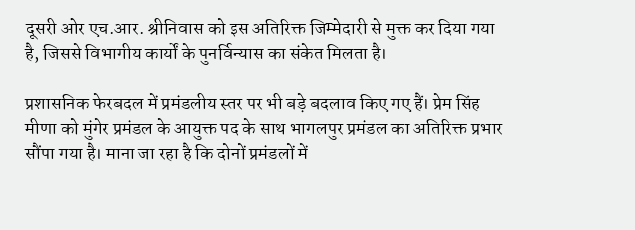दूसरी ओर एच.आर. श्रीनिवास को इस अतिरिक्त जिम्मेदारी से मुक्त कर दिया गया है, जिससे विभागीय कार्यों के पुनर्विन्यास का संकेत मिलता है।

प्रशासनिक फेरबदल में प्रमंडलीय स्तर पर भी बड़े बदलाव किए गए हैं। प्रेम सिंह मीणा को मुंगेर प्रमंडल के आयुक्त पद के साथ भागलपुर प्रमंडल का अतिरिक्त प्रभार सौंपा गया है। माना जा रहा है कि दोनों प्रमंडलों में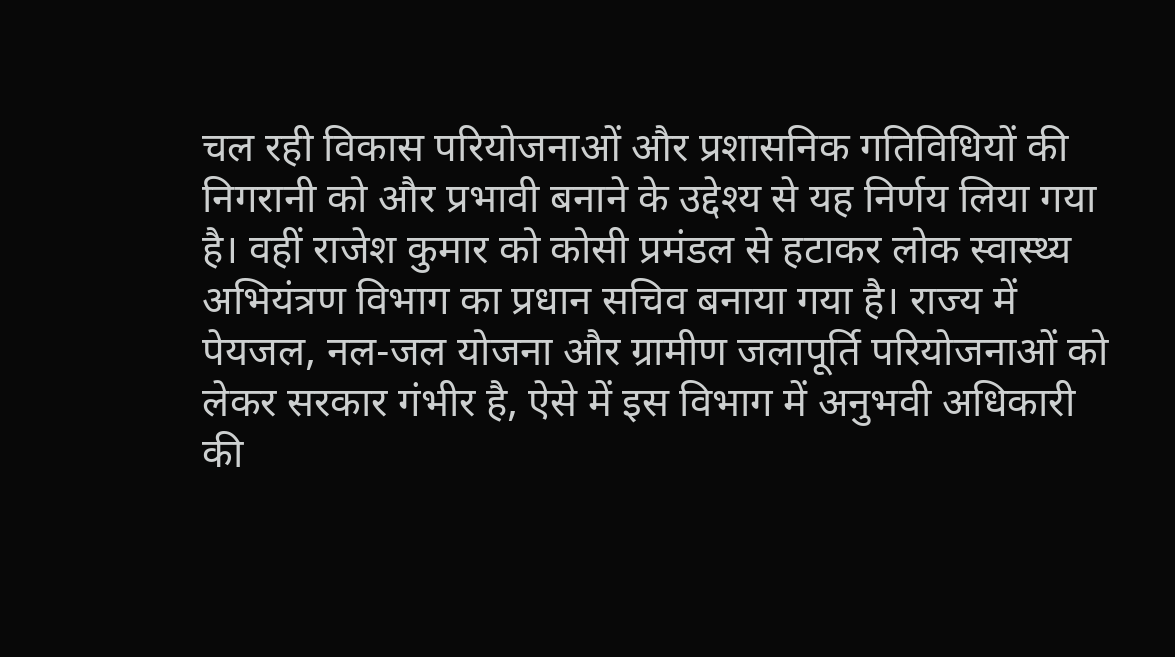चल रही विकास परियोजनाओं और प्रशासनिक गतिविधियों की निगरानी को और प्रभावी बनाने के उद्देश्य से यह निर्णय लिया गया है। वहीं राजेश कुमार को कोसी प्रमंडल से हटाकर लोक स्वास्थ्य अभियंत्रण विभाग का प्रधान सचिव बनाया गया है। राज्य में पेयजल, नल-जल योजना और ग्रामीण जलापूर्ति परियोजनाओं को लेकर सरकार गंभीर है, ऐसे में इस विभाग में अनुभवी अधिकारी की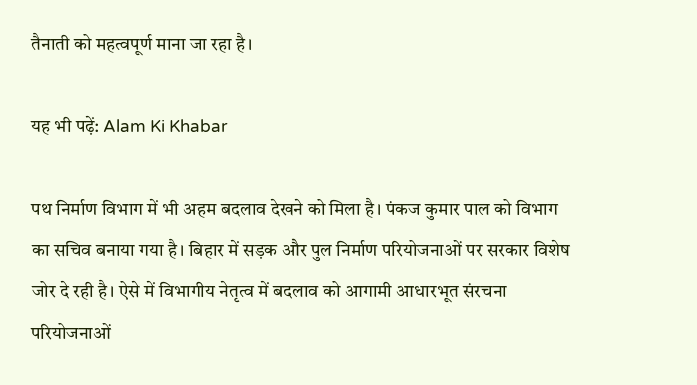तैनाती को महत्वपूर्ण माना जा रहा है।

यह भी पढ़ें: Alam Ki Khabar

पथ निर्माण विभाग में भी अहम बदलाव देखने को मिला है। पंकज कुमार पाल को विभाग का सचिव बनाया गया है। बिहार में सड़क और पुल निर्माण परियोजनाओं पर सरकार विशेष जोर दे रही है। ऐसे में विभागीय नेतृत्व में बदलाव को आगामी आधारभूत संरचना परियोजनाओं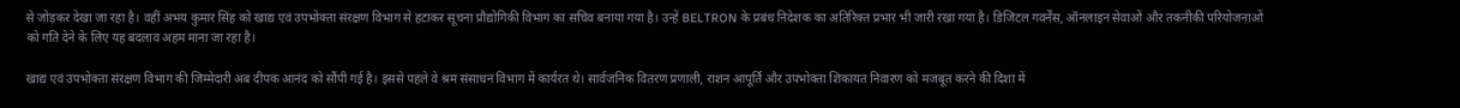से जोड़कर देखा जा रहा है। वहीं अभय कुमार सिंह को खाद्य एवं उपभोक्ता संरक्षण विभाग से हटाकर सूचना प्रौद्योगिकी विभाग का सचिव बनाया गया है। उन्हें BELTRON के प्रबंध निदेशक का अतिरिक्त प्रभार भी जारी रखा गया है। डिजिटल गवर्नेंस, ऑनलाइन सेवाओं और तकनीकी परियोजनाओं को गति देने के लिए यह बदलाव अहम माना जा रहा है।

खाद्य एवं उपभोक्ता संरक्षण विभाग की जिम्मेदारी अब दीपक आनंद को सौंपी गई है। इससे पहले वे श्रम संसाधन विभाग में कार्यरत थे। सार्वजनिक वितरण प्रणाली, राशन आपूर्ति और उपभोक्ता शिकायत निवारण को मजबूत करने की दिशा में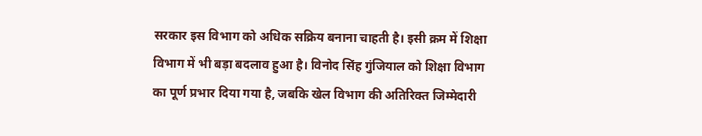सरकार इस विभाग को अधिक सक्रिय बनाना चाहती है। इसी क्रम में शिक्षा विभाग में भी बड़ा बदलाव हुआ है। विनोद सिंह गुंजियाल को शिक्षा विभाग का पूर्ण प्रभार दिया गया है, जबकि खेल विभाग की अतिरिक्त जिम्मेदारी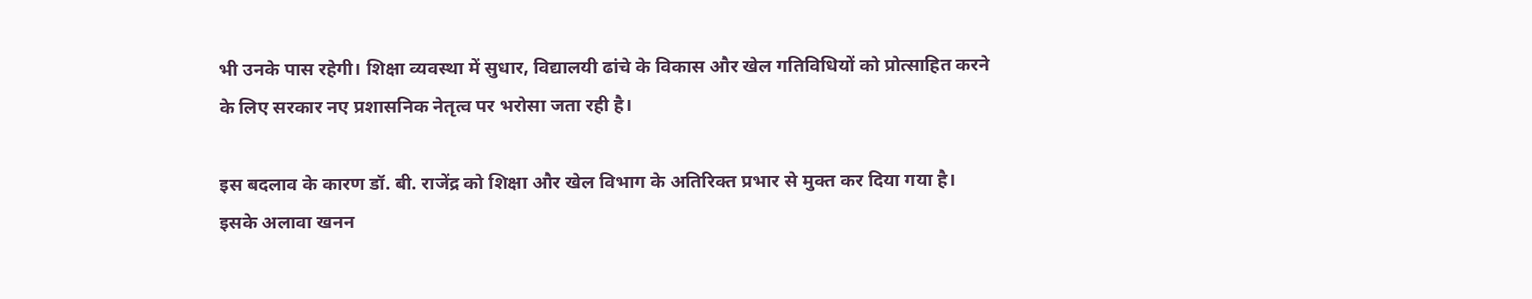भी उनके पास रहेगी। शिक्षा व्यवस्था में सुधार, विद्यालयी ढांचे के विकास और खेल गतिविधियों को प्रोत्साहित करने के लिए सरकार नए प्रशासनिक नेतृत्व पर भरोसा जता रही है।

इस बदलाव के कारण डॉ. बी. राजेंद्र को शिक्षा और खेल विभाग के अतिरिक्त प्रभार से मुक्त कर दिया गया है। इसके अलावा खनन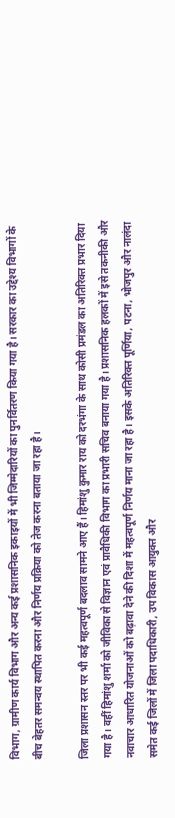विभाग, ग्रामीण कार्य विभाग और अन्य कई प्रशासनिक इकाइयों में भी जिम्मेदारियों का पुनर्वितरण किया गया है। सरकार का उद्देश्य विभागों के बीच बेहतर समन्वय स्थापित करना और निर्णय प्रक्रिया को तेज करना बताया जा रहा है।

जिला प्रशासन स्तर पर भी कई महत्वपूर्ण बदलाव सामने आए हैं। हिमांशु कुमार राय को दरभंगा के साथ कोसी प्रमंडल का अतिरिक्त प्रभार दिया गया है। वहीं हिमांशु शर्मा को जीविका से विज्ञान एवं प्रावैधिकी विभाग का प्रभारी सचिव बनाया गया है। प्रशासनिक हलकों में इसे तकनीकी और नवाचार आधारित योजनाओं को बढ़ावा देने की दिशा में महत्वपूर्ण निर्णय माना जा रहा है। इसके अतिरिक्त पूर्णिया, पटना, भोजपुर और नालंदा समेत कई जिलों में जिला पदाधिकारी, उप विकास आयुक्त और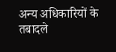अन्य अधिकारियों के तबादले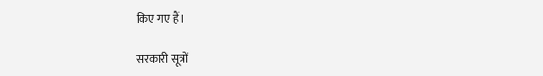किए गए हैं।

सरकारी सूत्रों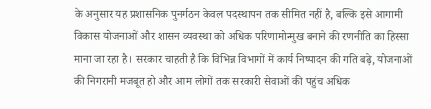के अनुसार यह प्रशासनिक पुनर्गठन केवल पदस्थापन तक सीमित नहीं है, बल्कि इसे आगामी विकास योजनाओं और शासन व्यवस्था को अधिक परिणामोन्मुख बनाने की रणनीति का हिस्सा माना जा रहा है। सरकार चाहती है कि विभिन्न विभागों में कार्य निष्पादन की गति बढ़े, योजनाओं की निगरानी मजबूत हो और आम लोगों तक सरकारी सेवाओं की पहुंच अधिक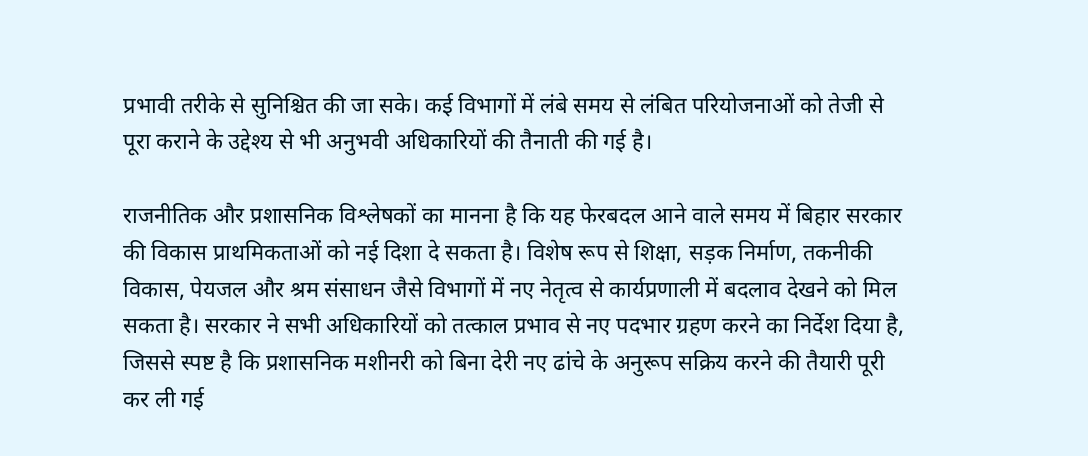प्रभावी तरीके से सुनिश्चित की जा सके। कई विभागों में लंबे समय से लंबित परियोजनाओं को तेजी से पूरा कराने के उद्देश्य से भी अनुभवी अधिकारियों की तैनाती की गई है।

राजनीतिक और प्रशासनिक विश्लेषकों का मानना है कि यह फेरबदल आने वाले समय में बिहार सरकार की विकास प्राथमिकताओं को नई दिशा दे सकता है। विशेष रूप से शिक्षा, सड़क निर्माण, तकनीकी विकास, पेयजल और श्रम संसाधन जैसे विभागों में नए नेतृत्व से कार्यप्रणाली में बदलाव देखने को मिल सकता है। सरकार ने सभी अधिकारियों को तत्काल प्रभाव से नए पदभार ग्रहण करने का निर्देश दिया है, जिससे स्पष्ट है कि प्रशासनिक मशीनरी को बिना देरी नए ढांचे के अनुरूप सक्रिय करने की तैयारी पूरी कर ली गई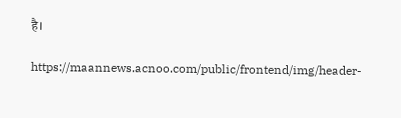है।

https://maannews.acnoo.com/public/frontend/img/header-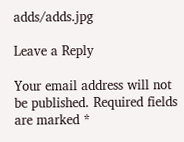adds/adds.jpg

Leave a Reply

Your email address will not be published. Required fields are marked *